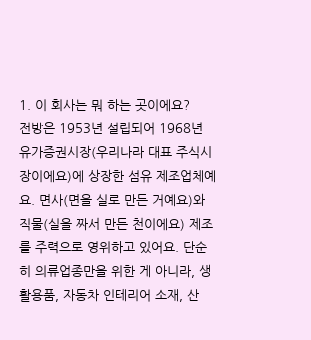1. 이 회사는 뭐 하는 곳이에요?
전방은 1953년 설립되어 1968년 유가증권시장(우리나라 대표 주식시장이에요)에 상장한 섬유 제조업체예요. 면사(면을 실로 만든 거예요)와 직물(실을 짜서 만든 천이에요) 제조를 주력으로 영위하고 있어요. 단순히 의류업종만을 위한 게 아니라, 생활용품, 자동차 인테리어 소재, 산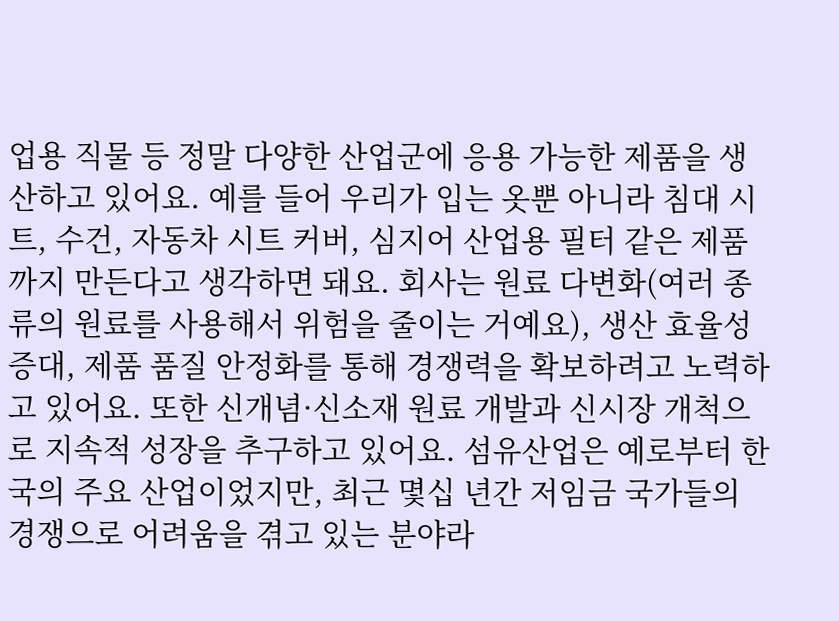업용 직물 등 정말 다양한 산업군에 응용 가능한 제품을 생산하고 있어요. 예를 들어 우리가 입는 옷뿐 아니라 침대 시트, 수건, 자동차 시트 커버, 심지어 산업용 필터 같은 제품까지 만든다고 생각하면 돼요. 회사는 원료 다변화(여러 종류의 원료를 사용해서 위험을 줄이는 거예요), 생산 효율성 증대, 제품 품질 안정화를 통해 경쟁력을 확보하려고 노력하고 있어요. 또한 신개념·신소재 원료 개발과 신시장 개척으로 지속적 성장을 추구하고 있어요. 섬유산업은 예로부터 한국의 주요 산업이었지만, 최근 몇십 년간 저임금 국가들의 경쟁으로 어려움을 겪고 있는 분야라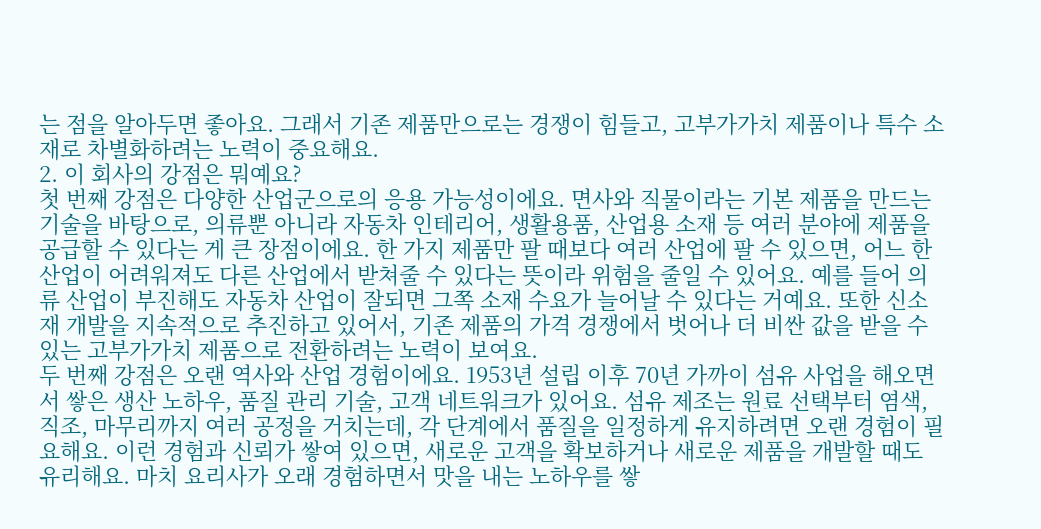는 점을 알아두면 좋아요. 그래서 기존 제품만으로는 경쟁이 힘들고, 고부가가치 제품이나 특수 소재로 차별화하려는 노력이 중요해요.
2. 이 회사의 강점은 뭐예요?
첫 번째 강점은 다양한 산업군으로의 응용 가능성이에요. 면사와 직물이라는 기본 제품을 만드는 기술을 바탕으로, 의류뿐 아니라 자동차 인테리어, 생활용품, 산업용 소재 등 여러 분야에 제품을 공급할 수 있다는 게 큰 장점이에요. 한 가지 제품만 팔 때보다 여러 산업에 팔 수 있으면, 어느 한 산업이 어려워져도 다른 산업에서 받쳐줄 수 있다는 뜻이라 위험을 줄일 수 있어요. 예를 들어 의류 산업이 부진해도 자동차 산업이 잘되면 그쪽 소재 수요가 늘어날 수 있다는 거예요. 또한 신소재 개발을 지속적으로 추진하고 있어서, 기존 제품의 가격 경쟁에서 벗어나 더 비싼 값을 받을 수 있는 고부가가치 제품으로 전환하려는 노력이 보여요.
두 번째 강점은 오랜 역사와 산업 경험이에요. 1953년 설립 이후 70년 가까이 섬유 사업을 해오면서 쌓은 생산 노하우, 품질 관리 기술, 고객 네트워크가 있어요. 섬유 제조는 원료 선택부터 염색, 직조, 마무리까지 여러 공정을 거치는데, 각 단계에서 품질을 일정하게 유지하려면 오랜 경험이 필요해요. 이런 경험과 신뢰가 쌓여 있으면, 새로운 고객을 확보하거나 새로운 제품을 개발할 때도 유리해요. 마치 요리사가 오래 경험하면서 맛을 내는 노하우를 쌓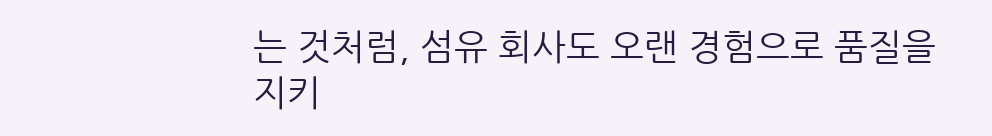는 것처럼, 섬유 회사도 오랜 경험으로 품질을 지키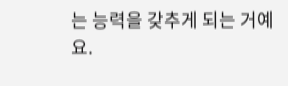는 능력을 갖추게 되는 거예요.